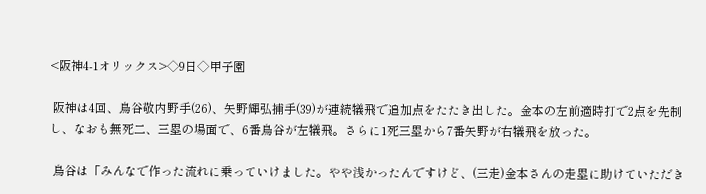<阪神4-1オリックス>◇9日◇甲子園

 阪神は4回、鳥谷敬内野手(26)、矢野輝弘捕手(39)が連続犠飛で追加点をたたき出した。金本の左前適時打で2点を先制し、なおも無死二、三塁の場面で、6番鳥谷が左犠飛。さらに1死三塁から7番矢野が右犠飛を放った。

 鳥谷は「みんなで作った流れに乗っていけました。やや浅かったんですけど、(三走)金本さんの走塁に助けていただき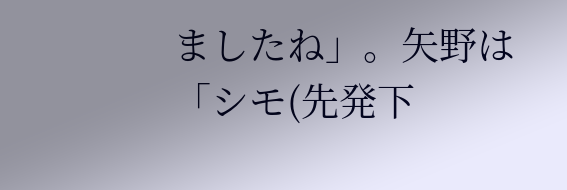ましたね」。矢野は「シモ(先発下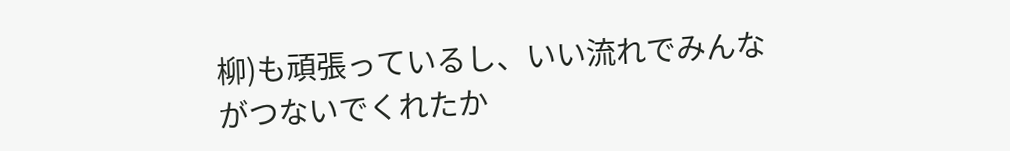柳)も頑張っているし、いい流れでみんながつないでくれたか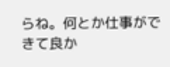らね。何とか仕事ができて良か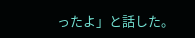ったよ」と話した。